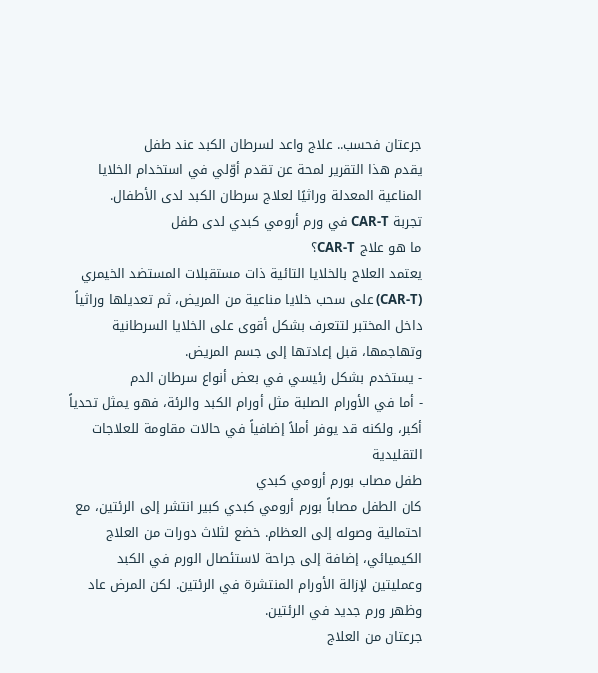جرعتان فحسب.. علاج واعد لسرطان الكبد عند طفل
يقدم هذا التقرير لمحة عن تقدم أوّلي في استخدام الخلايا المناعية المعدلة وراثيًا لعلاج سرطان الكبد لدى الأطفال.
تجربة CAR-T في ورم أرومي كبدي لدى طفل
ما هو علاج CAR-T؟
يعتمد العلاج بالخلايا التائية ذات مستقبلات المستضد الخيمري (CAR-T) على سحب خلايا مناعية من المريض، ثم تعديلها وراثياً داخل المختبر لتتعرف بشكل أقوى على الخلايا السرطانية وتهاجمها، قبل إعادتها إلى جسم المريض.
- يستخدم بشكل رئيسي في بعض أنواع سرطان الدم
- أما في الأورام الصلبة مثل أورام الكبد والرئة، فهو يمثل تحدياً أكبر، ولكنه قد يوفر أملاً إضافياً في حالات مقاومة للعلاجات التقليدية
طفل مصاب بورم أرومي كبدي
كان الطفل مصاباً بورم أرومي كبدي كبير انتشر إلى الرئتين، مع احتمالية وصوله إلى العظام. خضع لثلاث دورات من العلاج الكيميائي، إضافة إلى جراحة لاستئصال الورم في الكبد وعمليتين لإزالة الأورام المنتشرة في الرئتين. لكن المرض عاد وظهر ورم جديد في الرئتين.
جرعتان من العلاج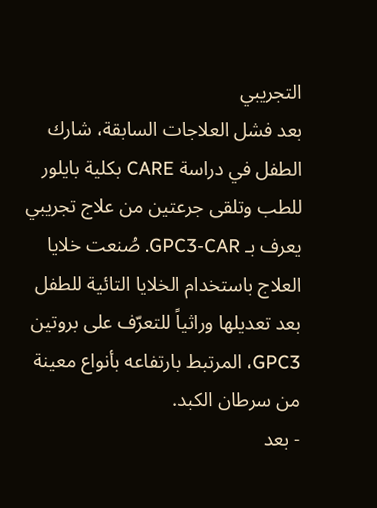التجريبي
بعد فشل العلاجات السابقة، شارك الطفل في دراسة CARE بكلية بايلور للطب وتلقى جرعتين من علاج تجريبي يعرف بـ GPC3-CAR. صُنعت خلايا العلاج باستخدام الخلايا التائية للطفل بعد تعديلها وراثياً للتعرّف على بروتين GPC3، المرتبط بارتفاعه بأنواع معينة من سرطان الكبد.
- بعد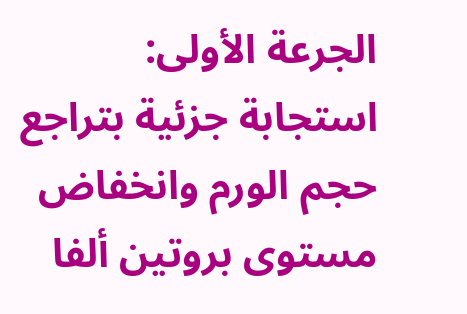الجرعة الأولى: استجابة جزئية بتراجع حجم الورم وانخفاض مستوى بروتين ألفا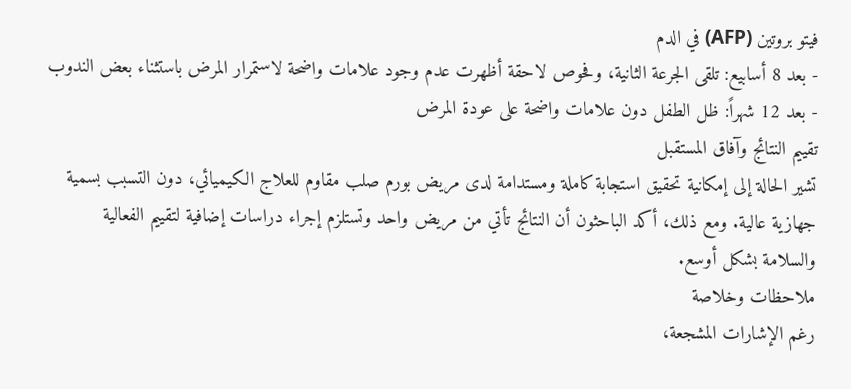فيتو بروتين (AFP) في الدم
- بعد 8 أسابيع: تلقى الجرعة الثانية، وفحوص لاحقة أظهرت عدم وجود علامات واضحة لاستمرار المرض باستثناء بعض الندوب
- بعد 12 شهراً: ظل الطفل دون علامات واضحة على عودة المرض
تقييم النتائج وآفاق المستقبل
تشير الحالة إلى إمكانية تحقيق استجابة كاملة ومستدامة لدى مريض بورم صلب مقاوم للعلاج الكيميائي، دون التسبب بسمية جهازية عالية. ومع ذلك، أكد الباحثون أن النتائج تأتي من مريض واحد وتستلزم إجراء دراسات إضافية لتقييم الفعالية والسلامة بشكل أوسع.
ملاحظات وخلاصة
رغم الإشارات المشجعة،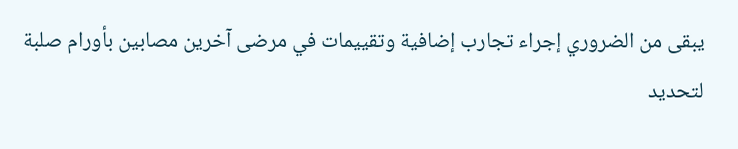يبقى من الضروري إجراء تجارب إضافية وتقييمات في مرضى آخرين مصابين بأورام صلبة لتحديد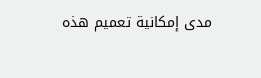مدى إمكانية تعميم هذه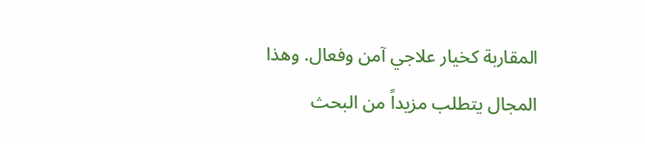المقاربة كخيار علاجي آمن وفعال. وهذا المجال يتطلب مزيداً من البحث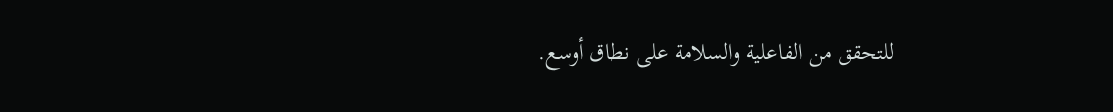للتحقق من الفاعلية والسلامة على نطاق أوسع.